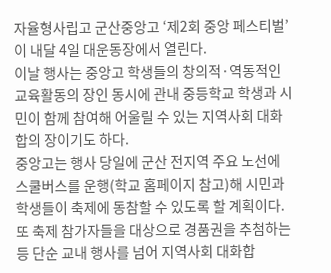자율형사립고 군산중앙고 ‘제2회 중앙 페스티벌’이 내달 4일 대운동장에서 열린다.
이날 행사는 중앙고 학생들의 창의적·역동적인 교육활동의 장인 동시에 관내 중등학교 학생과 시민이 함께 참여해 어울릴 수 있는 지역사회 대화합의 장이기도 하다.
중앙고는 행사 당일에 군산 전지역 주요 노선에 스쿨버스를 운행(학교 홈페이지 참고)해 시민과 학생들이 축제에 동참할 수 있도록 할 계획이다.
또 축제 참가자들을 대상으로 경품권을 추첨하는 등 단순 교내 행사를 넘어 지역사회 대화합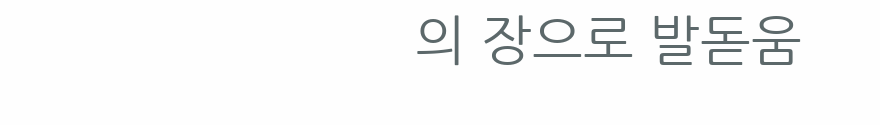의 장으로 발돋움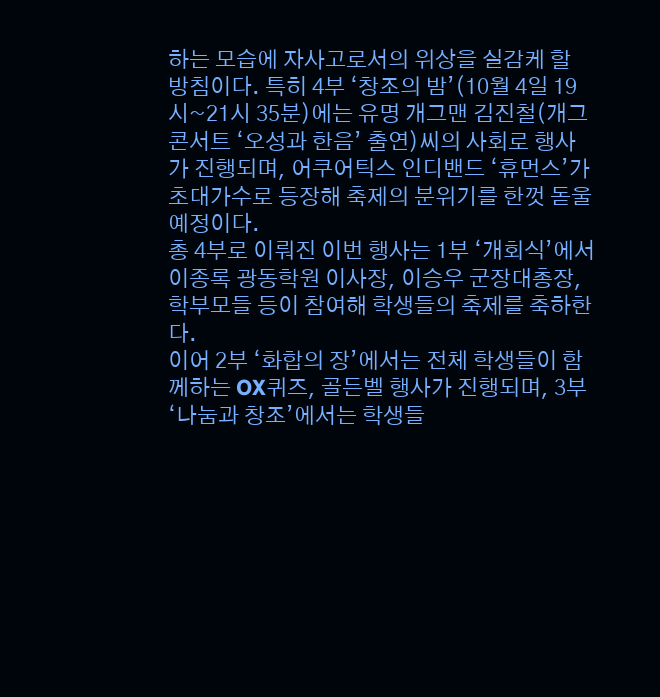하는 모습에 자사고로서의 위상을 실감케 할 방침이다. 특히 4부 ‘창조의 밤’(10월 4일 19시~21시 35분)에는 유명 개그맨 김진철(개그콘서트 ‘오성과 한음’ 출연)씨의 사회로 행사가 진행되며, 어쿠어틱스 인디밴드 ‘휴먼스’가 초대가수로 등장해 축제의 분위기를 한껏 돋울 예정이다.
총 4부로 이뤄진 이번 행사는 1부 ‘개회식’에서 이종록 광동학원 이사장, 이승우 군장대총장, 학부모들 등이 참여해 학생들의 축제를 축하한다.
이어 2부 ‘화합의 장’에서는 전체 학생들이 함께하는 OX퀴즈, 골든벨 행사가 진행되며, 3부 ‘나눔과 창조’에서는 학생들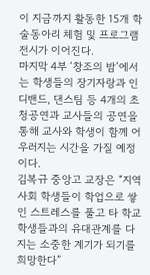이 지금까지 활동한 15개 학술동아리 체험 및 프로그램 전시가 이어진다.
마지막 4부 ‘창조의 밤’에서는 학생들의 장기자랑과 인디밴드, 댄스팀 등 4개의 초청공연과 교사들의 공연을 통해 교사와 학생이 함께 어우러지는 시간을 가질 예정이다.
김복규 중앙고 교장은 “지역사회 학생들이 학업으로 쌓인 스트레스를 풀고 타 학교 학생들과의 유대관계를 다지는 소중한 계기가 되기를 희망한다”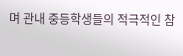며 관내 중등학생들의 적극적인 참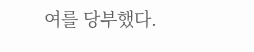여를 당부했다.